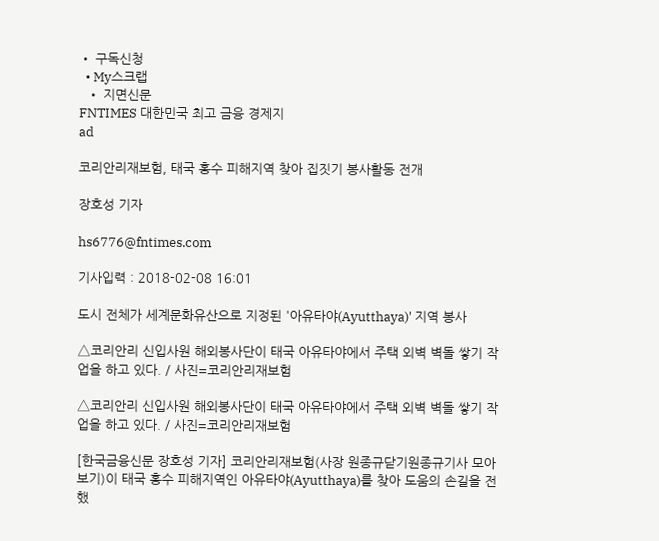• 구독신청
  • My스크랩
  • 지면신문
FNTIMES 대한민국 최고 금융 경제지
ad

코리안리재보험, 태국 홍수 피해지역 찾아 집짓기 봉사활동 전개

장호성 기자

hs6776@fntimes.com

기사입력 : 2018-02-08 16:01

도시 전체가 세계문화유산으로 지정된 '아유타야(Ayutthaya)' 지역 봉사

△코리안리 신입사원 해외봉사단이 태국 아유타야에서 주택 외벽 벽돌 쌓기 작업을 하고 있다. / 사진=코리안리재보험

△코리안리 신입사원 해외봉사단이 태국 아유타야에서 주택 외벽 벽돌 쌓기 작업을 하고 있다. / 사진=코리안리재보험

[한국금융신문 장호성 기자] 코리안리재보험(사장 원종규닫기원종규기사 모아보기)이 태국 홍수 피해지역인 아유타야(Ayutthaya)를 찾아 도움의 손길을 전했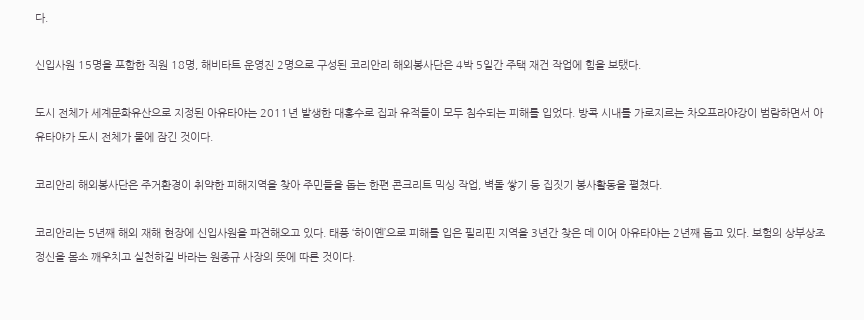다.

신입사원 15명을 포함한 직원 18명, 해비타트 운영진 2명으로 구성된 코리안리 해외봉사단은 4박 5일간 주택 재건 작업에 힘을 보탰다.

도시 전체가 세계문화유산으로 지정된 아유타야는 2011년 발생한 대홍수로 집과 유적들이 모두 침수되는 피해를 입었다. 방콕 시내를 가로지르는 차오프라야강이 범람하면서 아유타야가 도시 전체가 물에 잠긴 것이다.

코리안리 해외봉사단은 주거환경이 취약한 피해지역을 찾아 주민들을 돕는 한편 콘크리트 믹싱 작업, 벽돌 쌓기 등 집짓기 봉사활동을 펼쳤다.

코리안리는 5년째 해외 재해 현장에 신입사원을 파견해오고 있다. 태풍 ‘하이옌’으로 피해를 입은 필리핀 지역을 3년간 찾은 데 이어 아유타야는 2년째 돕고 있다. 보험의 상부상조 정신을 몸소 깨우치고 실천하길 바라는 원종규 사장의 뜻에 따른 것이다.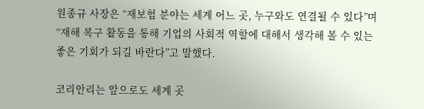원종규 사장은 “재보험 분야는 세계 어느 곳, 누구와도 연결될 수 있다”며 “재해 복구 활동을 통해 기업의 사회적 역할에 대해서 생각해 볼 수 있는 좋은 기회가 되길 바란다”고 말했다.

코리안리는 앞으로도 세계 곳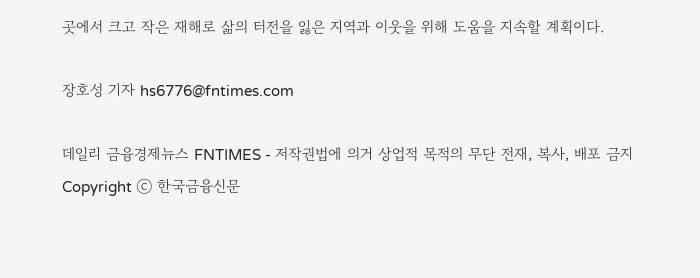곳에서 크고 작은 재해로 삶의 터전을 잃은 지역과 이웃을 위해 도움을 지속할 계획이다.

장호성 기자 hs6776@fntimes.com

데일리 금융경제뉴스 FNTIMES - 저작권법에 의거 상업적 목적의 무단 전재, 복사, 배포 금지
Copyright ⓒ 한국금융신문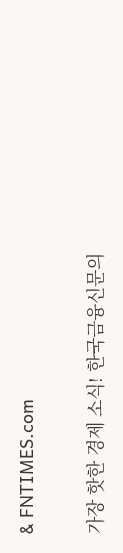& FNTIMES.com

가장 핫한 경제 소식! 한국금융신문의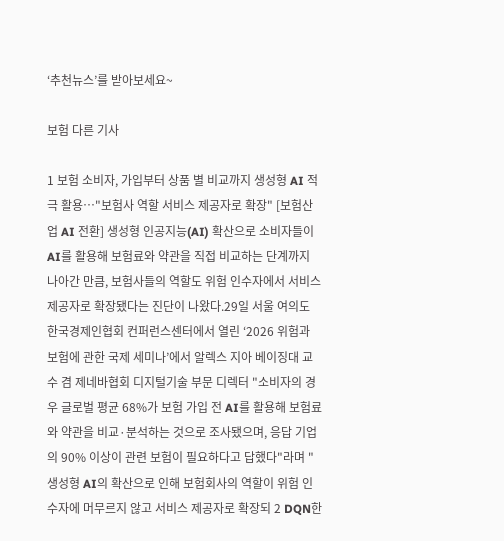‘추천뉴스’를 받아보세요~

보험 다른 기사

1 보험 소비자, 가입부터 상품 별 비교까지 생성형 AI 적극 활용…"보험사 역할 서비스 제공자로 확장" [보험산업 AI 전환] 생성형 인공지능(AI) 확산으로 소비자들이 AI를 활용해 보험료와 약관을 직접 비교하는 단계까지 나아간 만큼, 보험사들의 역할도 위험 인수자에서 서비스 제공자로 확장됐다는 진단이 나왔다.29일 서울 여의도 한국경제인협회 컨퍼런스센터에서 열린 ‘2026 위험과 보험에 관한 국제 세미나’에서 알렉스 지아 베이징대 교수 겸 제네바협회 디지털기술 부문 디렉터 "소비자의 경우 글로벌 평균 68%가 보험 가입 전 AI를 활용해 보험료와 약관을 비교·분석하는 것으로 조사됐으며, 응답 기업의 90% 이상이 관련 보험이 필요하다고 답했다"라며 "생성형 AI의 확산으로 인해 보험회사의 역할이 위험 인수자에 머무르지 않고 서비스 제공자로 확장되 2 DQN한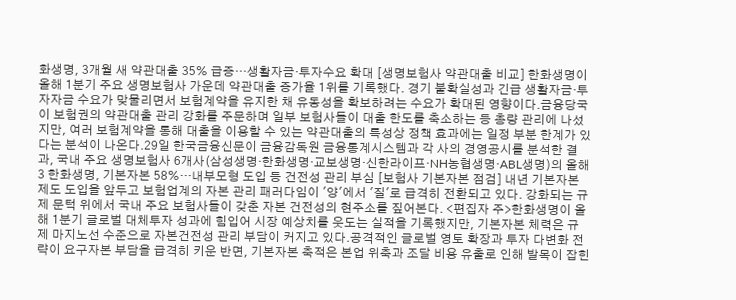화생명, 3개월 새 약관대출 35% 급증…생활자금·투자수요 확대 [생명보험사 약관대출 비교] 한화생명이 올해 1분기 주요 생명보험사 가운데 약관대출 증가율 1위를 기록했다. 경기 불확실성과 긴급 생활자금·투자자금 수요가 맞물리면서 보험계약을 유지한 채 유동성을 확보하려는 수요가 확대된 영향이다.금융당국이 보험권의 약관대출 관리 강화를 주문하며 일부 보험사들이 대출 한도를 축소하는 등 총량 관리에 나섰지만, 여러 보험계약을 통해 대출을 이용할 수 있는 약관대출의 특성상 정책 효과에는 일정 부분 한계가 있다는 분석이 나온다.29일 한국금융신문이 금융감독원 금융통계시스템과 각 사의 경영공시를 분석한 결과, 국내 주요 생명보험사 6개사(삼성생명·한화생명·교보생명·신한라이프·NH농협생명·ABL생명)의 올해 3 한화생명, 기본자본 58%…내부모형 도입 등 건전성 관리 부심 [보험사 기본자본 점검] 내년 기본자본 제도 도입을 앞두고 보험업계의 자본 관리 패러다임이 '양'에서 '질'로 급격히 전환되고 있다. 강화되는 규제 문턱 위에서 국내 주요 보험사들이 갖춘 자본 건전성의 현주소를 짚어본다. <편집자 주>한화생명이 올해 1분기 글로벌 대체투자 성과에 힘입어 시장 예상치를 웃도는 실적을 기록했지만, 기본자본 체력은 규제 마지노선 수준으로 자본건전성 관리 부담이 커지고 있다.공격적인 글로벌 영토 확장과 투자 다변화 전략이 요구자본 부담을 급격히 키운 반면, 기본자본 축적은 본업 위축과 조달 비용 유출로 인해 발목이 잡힌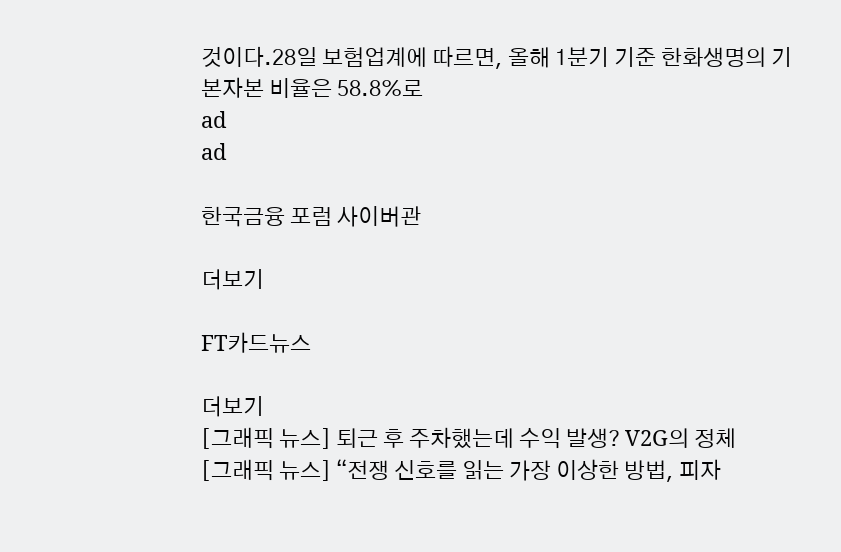것이다.28일 보험업계에 따르면, 올해 1분기 기준 한화생명의 기본자본 비율은 58.8%로
ad
ad

한국금융 포럼 사이버관

더보기

FT카드뉴스

더보기
[그래픽 뉴스] 퇴근 후 주차했는데 수익 발생? V2G의 정체
[그래픽 뉴스] “전쟁 신호를 읽는 가장 이상한 방법, 피자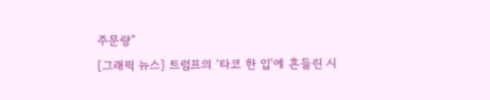주문량”
[그래픽 뉴스] 트럼프의 ‘타코 한 입’에 흔들린 시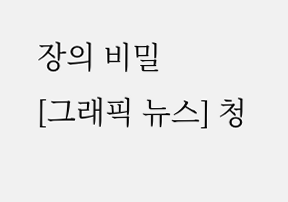장의 비밀
[그래픽 뉴스] 청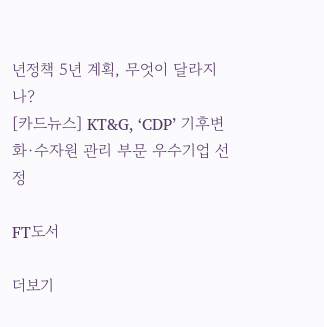년정책 5년 계획, 무엇이 달라지나?
[카드뉴스] KT&G, ‘CDP’ 기후변화·수자원 관리 부문 우수기업 선정

FT도서

더보기